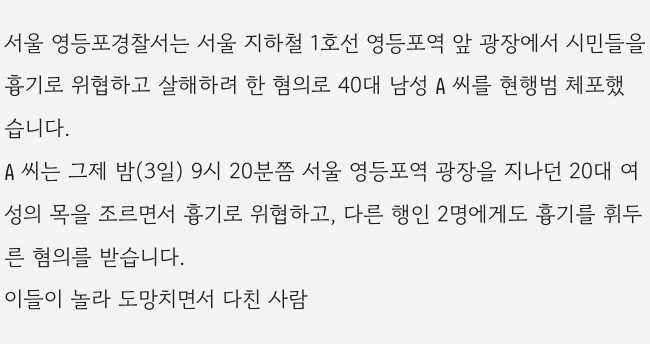서울 영등포경찰서는 서울 지하철 1호선 영등포역 앞 광장에서 시민들을 흉기로 위협하고 살해하려 한 혐의로 40대 남성 A 씨를 현행범 체포했습니다.
A 씨는 그제 밤(3일) 9시 20분쯤 서울 영등포역 광장을 지나던 20대 여성의 목을 조르면서 흉기로 위협하고, 다른 행인 2명에게도 흉기를 휘두른 혐의를 받습니다.
이들이 놀라 도망치면서 다친 사람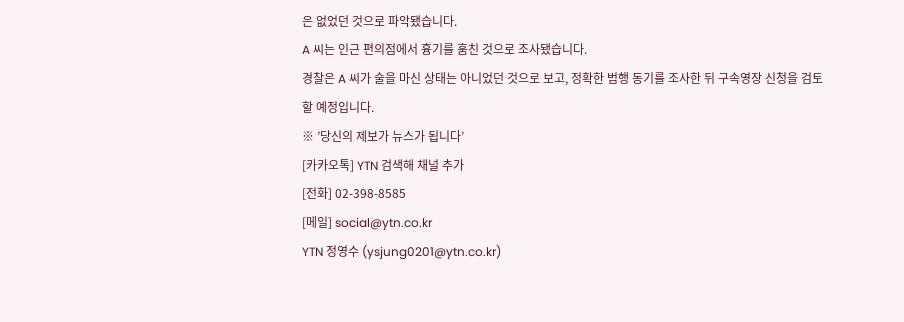은 없었던 것으로 파악됐습니다.
A 씨는 인근 편의점에서 흉기를 훔친 것으로 조사됐습니다.
경찰은 A 씨가 술을 마신 상태는 아니었던 것으로 보고, 정확한 범행 동기를 조사한 뒤 구속영장 신청을 검토할 예정입니다.
※ ’당신의 제보가 뉴스가 됩니다’
[카카오톡] YTN 검색해 채널 추가
[전화] 02-398-8585
[메일] social@ytn.co.kr
YTN 정영수 (ysjung0201@ytn.co.kr)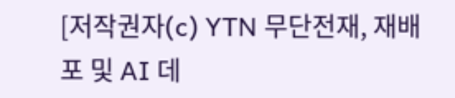[저작권자(c) YTN 무단전재, 재배포 및 AI 데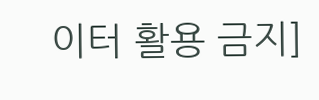이터 활용 금지]